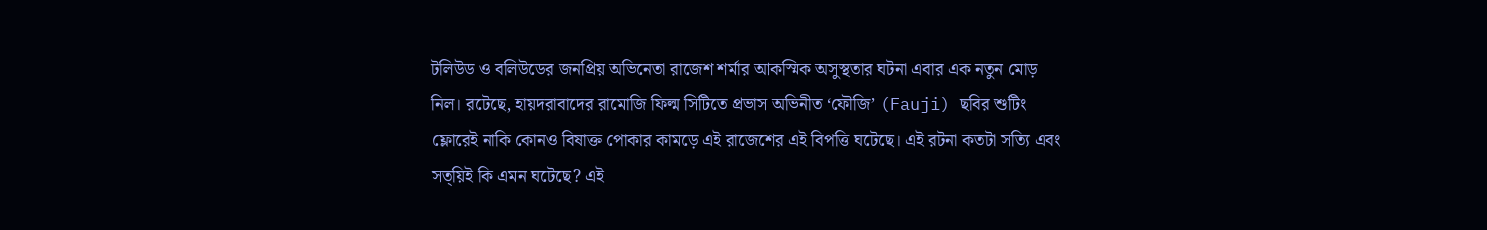টলিউড ও বলিউডের জনপ্রিয় অভিনেতা রাজেশ শর্মার আকস্মিক অসুস্থতার ঘটনা এবার এক নতুন মোড় নিল। রটেছে, হায়দরাবাদের রামোজি ফিল্ম সিটিতে প্রভাস অভিনীত ‘ফৌজি’ (Fauji) ছবির শুটিং ফ্লোরেই নাকি কোনও বিষাক্ত পোকার কামড়ে এই রাজেশের এই বিপত্তি ঘটেছে। এই রটনা কতটা সত্যি এবং সত্য়িই কি এমন ঘটেছে? এই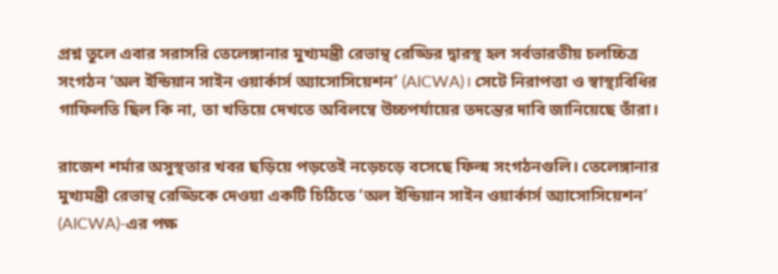প্রশ্ন তুলে এবার সরাসরি তেলেঙ্গানার মুখ্যমন্ত্রী রেভান্থ রেড্ডির দ্বারস্থ হল সর্বভারতীয় চলচ্চিত্র সংগঠন ‘অল ইন্ডিয়ান সাইন ওয়ার্কার্স অ্যাসোসিয়েশন’ (AICWA)। সেটে নিরাপত্তা ও স্বাস্থ্যবিধির গাফিলতি ছিল কি না, তা খতিয়ে দেখতে অবিলম্বে উচ্চপর্যায়ের তদন্তের দাবি জানিয়েছে তাঁরা।

রাজেশ শর্মার অসুস্থতার খবর ছড়িয়ে পড়তেই নড়েচড়ে বসেছে ফিল্ম সংগঠনগুলি। তেলেঙ্গানার মুখ্যমন্ত্রী রেভান্থ রেড্ডিকে দেওয়া একটি চিঠিতে ‘অল ইন্ডিয়ান সাইন ওয়ার্কার্স অ্যাসোসিয়েশন’ (AICWA)-এর পক্ষ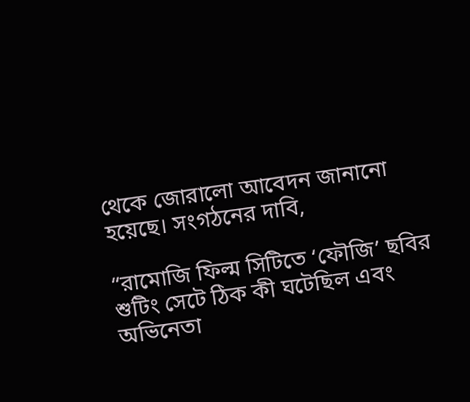থেকে জোরালো আবেদন জানানো হয়েছে। সংগঠনের দাবি,

“রামোজি ফিল্ম সিটিতে ‘ফৌজি’ ছবির শুটিং সেটে ঠিক কী ঘটেছিল এবং অভিনেতা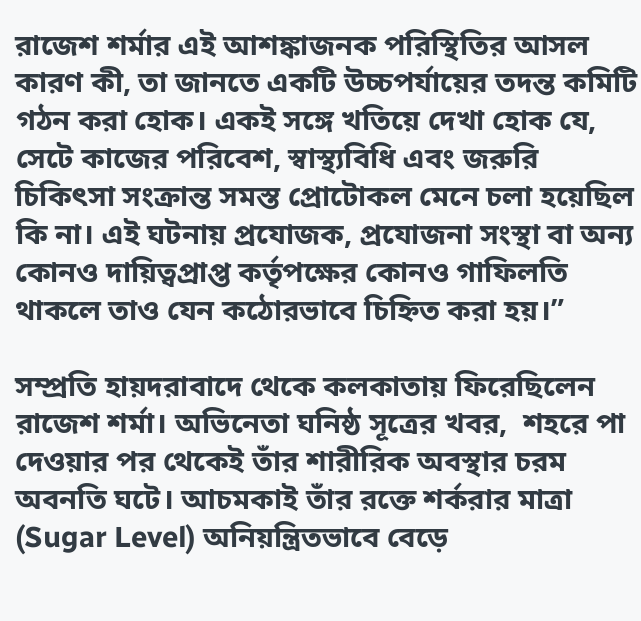রাজেশ শর্মার এই আশঙ্কাজনক পরিস্থিতির আসল কারণ কী, তা জানতে একটি উচ্চপর্যায়ের তদন্ত কমিটি গঠন করা হোক। একই সঙ্গে খতিয়ে দেখা হোক যে, সেটে কাজের পরিবেশ, স্বাস্থ্যবিধি এবং জরুরি চিকিৎসা সংক্রান্ত সমস্ত প্রোটোকল মেনে চলা হয়েছিল কি না। এই ঘটনায় প্রযোজক, প্রযোজনা সংস্থা বা অন্য কোনও দায়িত্বপ্রাপ্ত কর্তৃপক্ষের কোনও গাফিলতি থাকলে তাও যেন কঠোরভাবে চিহ্নিত করা হয়।”

সম্প্রতি হায়দরাবাদে থেকে কলকাতায় ফিরেছিলেন রাজেশ শর্মা। অভিনেতা ঘনিষ্ঠ সূত্রের খবর,  শহরে পা দেওয়ার পর থেকেই তাঁর শারীরিক অবস্থার চরম অবনতি ঘটে। আচমকাই তাঁর রক্তে শর্করার মাত্রা (Sugar Level) অনিয়ন্ত্রিতভাবে বেড়ে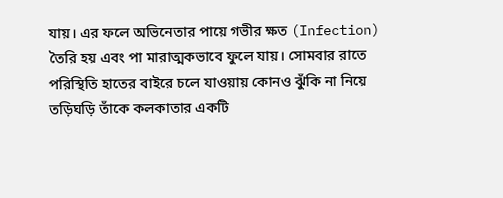যায়। এর ফলে অভিনেতার পায়ে গভীর ক্ষত (Infection) তৈরি হয় এবং পা মারাত্মকভাবে ফুলে যায়। সোমবার রাতে পরিস্থিতি হাতের বাইরে চলে যাওয়ায় কোনও ঝুঁকি না নিয়ে তড়িঘড়ি তাঁকে কলকাতার একটি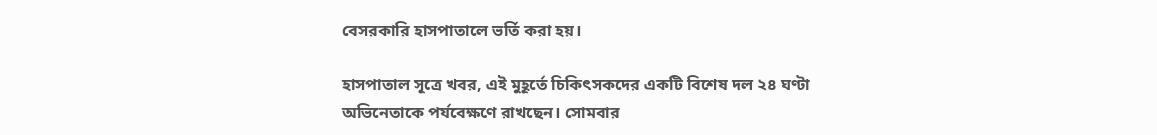বেসরকারি হাসপাতালে ভর্তি করা হয়।

হাসপাতাল সূত্রে খবর, এই মুহূর্তে চিকিৎসকদের একটি বিশেষ দল ২৪ ঘণ্টা অভিনেতাকে পর্যবেক্ষণে রাখছেন। সোমবার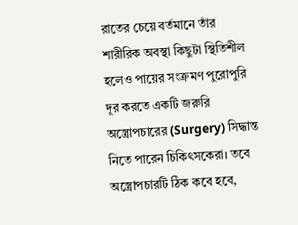রাতের চেয়ে বর্তমানে তাঁর শারীরিক অবস্থা কিছুটা স্থিতিশীল হলেও পায়ের সংক্রমণ পুরোপুরি দূর করতে একটি জরুরি অস্ত্রোপচারের (Surgery) সিদ্ধান্ত নিতে পারেন চিকিৎসকেরা। তবে অস্ত্রোপচারটি ঠিক কবে হবে,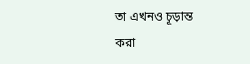তা এখনও চূড়ান্ত করা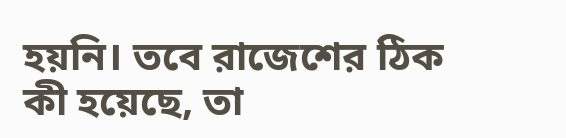হয়নি। তবে রাজেশের ঠিক কী হয়েছে, তা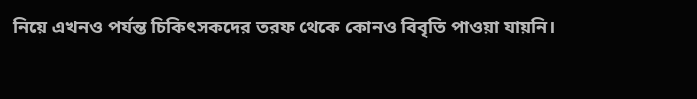নিয়ে এখনও পর্যন্ত চিকিৎসকদের তরফ থেকে কোনও বিবৃতি পাওয়া যায়নি।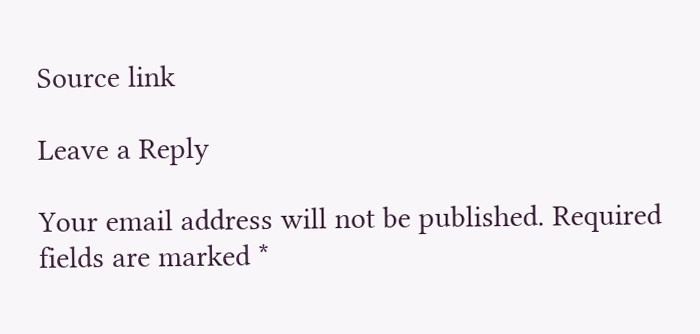Source link

Leave a Reply

Your email address will not be published. Required fields are marked *